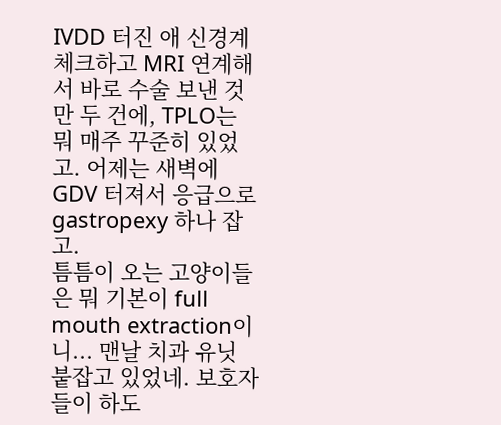IVDD 터진 애 신경계 체크하고 MRI 연계해서 바로 수술 보낸 것만 두 건에, TPLO는 뭐 매주 꾸준히 있었고. 어제는 새벽에 GDV 터져서 응급으로 gastropexy 하나 잡고.
틈틈이 오는 고양이들은 뭐 기본이 full mouth extraction이니... 맨날 치과 유닛 붙잡고 있었네. 보호자들이 하도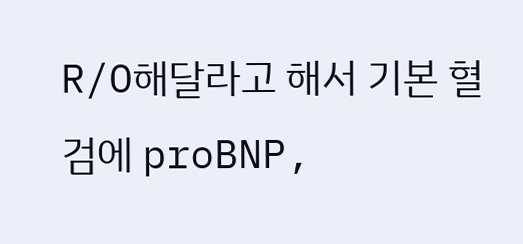R/O해달라고 해서 기본 혈검에 proBNP,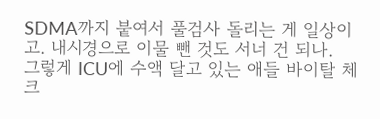SDMA까지 붙여서 풀검사 돌리는 게 일상이고. 내시경으로 이물 뺀 것도 서너 건 되나.
그렇게 ICU에 수액 달고 있는 애들 바이탈 체크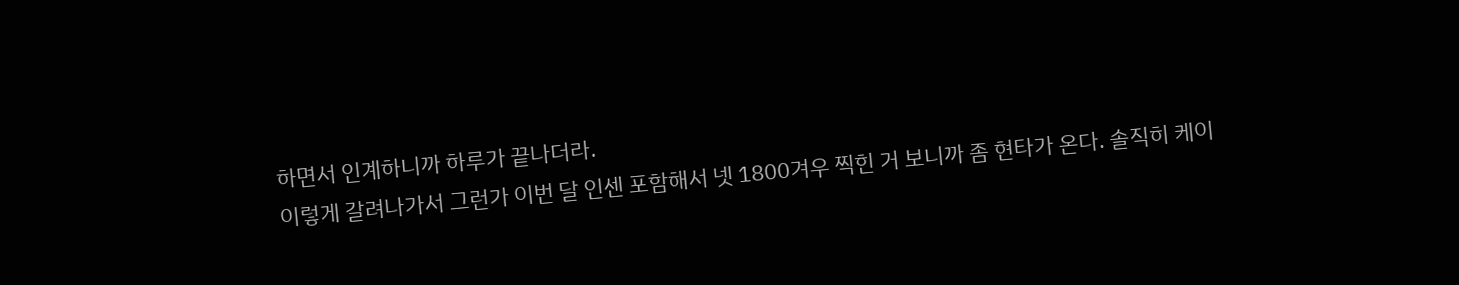하면서 인계하니까 하루가 끝나더라.
이렇게 갈려나가서 그런가 이번 달 인센 포함해서 넷 1800겨우 찍힌 거 보니까 좀 현타가 온다. 솔직히 케이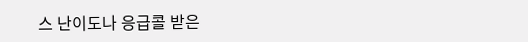스 난이도나 응급콜 받은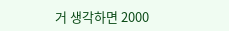거 생각하면 2000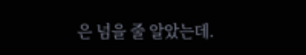은 넘을 줄 알았는데.